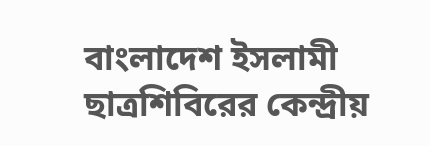বাংলাদেশ ইসলামী ছাত্রশিবিরের কেন্দ্রীয়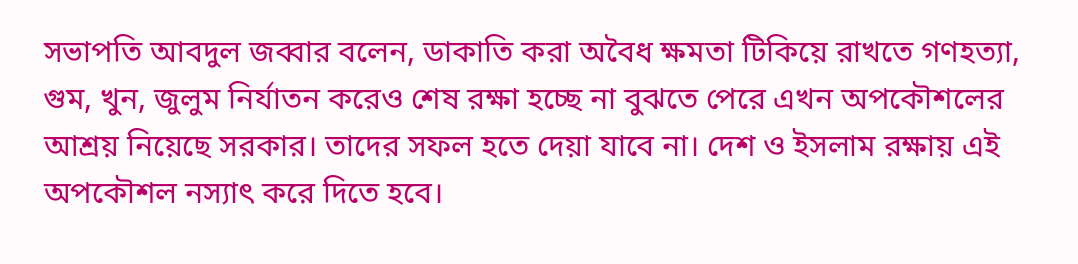সভাপতি আবদুল জব্বার বলেন, ডাকাতি করা অবৈধ ক্ষমতা টিকিয়ে রাখতে গণহত্যা, গুম, খুন, জুলুম নির্যাতন করেও শেষ রক্ষা হচ্ছে না বুঝতে পেরে এখন অপকৌশলের আশ্রয় নিয়েছে সরকার। তাদের সফল হতে দেয়া যাবে না। দেশ ও ইসলাম রক্ষায় এই অপকৌশল নস্যাৎ করে দিতে হবে।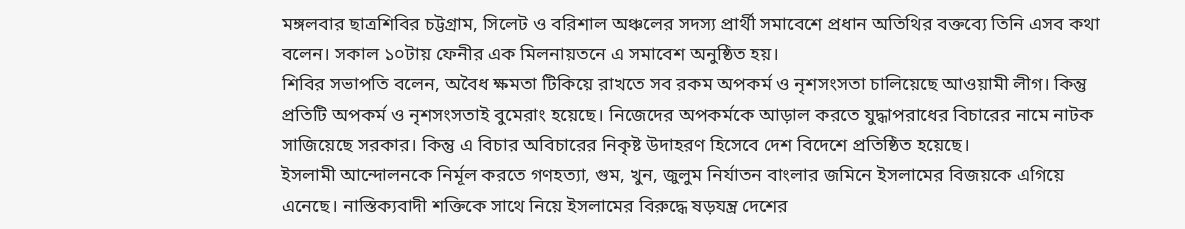মঙ্গলবার ছাত্রশিবির চট্টগ্রাম, সিলেট ও বরিশাল অঞ্চলের সদস্য প্রার্থী সমাবেশে প্রধান অতিথির বক্তব্যে তিনি এসব কথা বলেন। সকাল ১০টায় ফেনীর এক মিলনায়তনে এ সমাবেশ অনুষ্ঠিত হয়।
শিবির সভাপতি বলেন, অবৈধ ক্ষমতা টিকিয়ে রাখতে সব রকম অপকর্ম ও নৃশসংসতা চালিয়েছে আওয়ামী লীগ। কিন্তু প্রতিটি অপকর্ম ও নৃশসংসতাই বুমেরাং হয়েছে। নিজেদের অপকর্মকে আড়াল করতে যুদ্ধাপরাধের বিচারের নামে নাটক সাজিয়েছে সরকার। কিন্তু এ বিচার অবিচারের নিকৃষ্ট উদাহরণ হিসেবে দেশ বিদেশে প্রতিষ্ঠিত হয়েছে।
ইসলামী আন্দোলনকে নির্মূল করতে গণহত্যা, গুম, খুন, জুলুম নির্যাতন বাংলার জমিনে ইসলামের বিজয়কে এগিয়ে এনেছে। নাস্তিক্যবাদী শক্তিকে সাথে নিয়ে ইসলামের বিরুদ্ধে ষড়যন্ত্র দেশের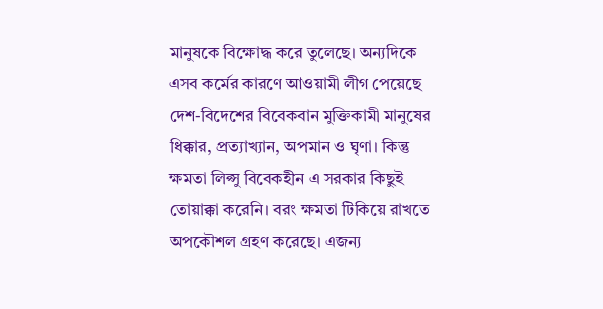মানুষকে বিক্ষোদ্ধ করে তুলেছে। অন্যদিকে এসব কর্মের কারণে আওয়ামী লীগ পেয়েছে দেশ-বিদেশের বিবেকবান মুক্তিকামী মানুষের ধিক্কার, প্রত্যাখ্যান, অপমান ও ঘৃণা। কিন্তু ক্ষমতা লিপ্সু বিবেকহীন এ সরকার কিছুই তোয়াক্কা করেনি। বরং ক্ষমতা টিকিয়ে রাখতে অপকৌশল গ্রহণ করেছে। এজন্য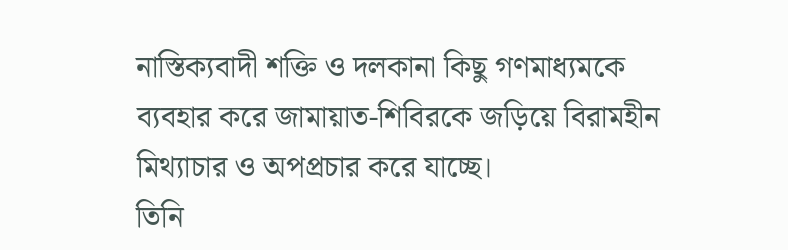নাস্তিক্যবাদী শক্তি ও দলকানা কিছু গণমাধ্যমকে ব্যবহার করে জামায়াত-শিবিরকে জড়িয়ে বিরামহীন মিথ্যাচার ও অপপ্রচার করে যাচ্ছে।
তিনি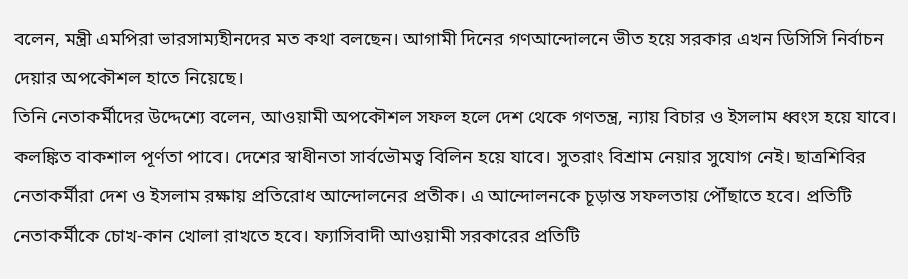বলেন, মন্ত্রী এমপিরা ভারসাম্যহীনদের মত কথা বলছেন। আগামী দিনের গণআন্দোলনে ভীত হয়ে সরকার এখন ডিসিসি নির্বাচন দেয়ার অপকৌশল হাতে নিয়েছে।
তিনি নেতাকর্মীদের উদ্দেশ্যে বলেন, আওয়ামী অপকৌশল সফল হলে দেশ থেকে গণতন্ত্র, ন্যায় বিচার ও ইসলাম ধ্বংস হয়ে যাবে। কলঙ্কিত বাকশাল পূর্ণতা পাবে। দেশের স্বাধীনতা সার্বভৌমত্ব বিলিন হয়ে যাবে। সুতরাং বিশ্রাম নেয়ার সুযোগ নেই। ছাত্রশিবির নেতাকর্মীরা দেশ ও ইসলাম রক্ষায় প্রতিরোধ আন্দোলনের প্রতীক। এ আন্দোলনকে চূড়ান্ত সফলতায় পৌঁছাতে হবে। প্রতিটি নেতাকর্মীকে চোখ-কান খোলা রাখতে হবে। ফ্যাসিবাদী আওয়ামী সরকারের প্রতিটি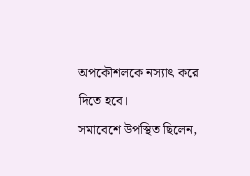অপকৌশলকে নস্যাৎ করে দিতে হবে।
সমাবেশে উপস্থিত ছিলেন,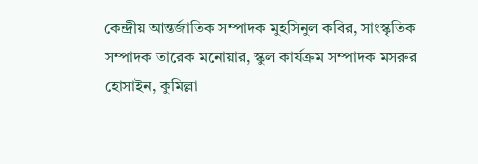কেন্দ্রীয় আন্তর্জাতিক সম্পাদক মুহসিনুল কবির, সাংস্কৃতিক সম্পাদক তারেক মনোয়ার, স্কুল কার্যক্রম সম্পাদক মসরুর হোসাইন, কুমিল্লা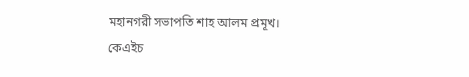মহানগরী সভাপতি শাহ আলম প্রমূখ।
কেএইচ